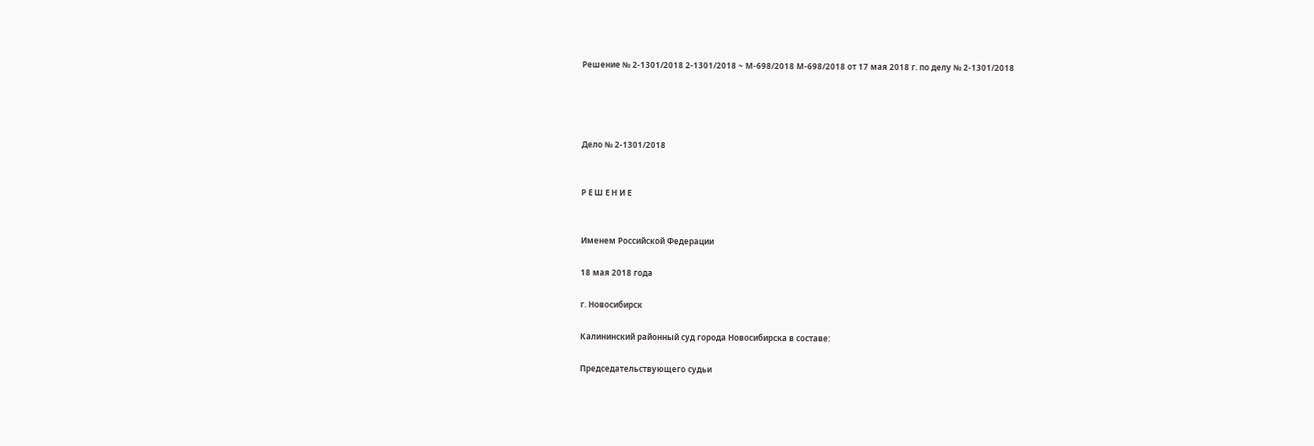Решение № 2-1301/2018 2-1301/2018 ~ М-698/2018 М-698/2018 от 17 мая 2018 г. по делу № 2-1301/2018




Дело № 2-1301/2018


Р Е Ш Е Н И Е


Именем Российской Федерации

18 мая 2018 года

г. Новосибирск

Калининский районный суд города Новосибирска в составе:

Председательствующего судьи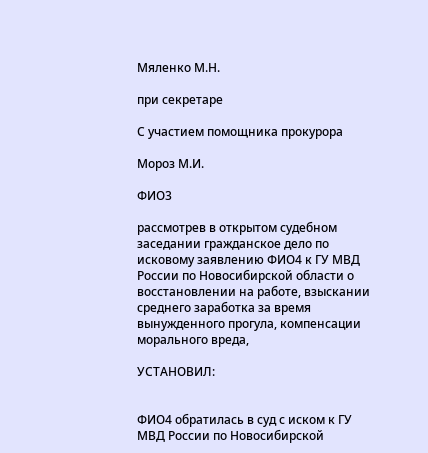Мяленко М.Н.

при секретаре

С участием помощника прокурора

Мороз М.И.

ФИО3

рассмотрев в открытом судебном заседании гражданское дело по исковому заявлению ФИО4 к ГУ МВД России по Новосибирской области о восстановлении на работе, взыскании среднего заработка за время вынужденного прогула, компенсации морального вреда,

УСТАНОВИЛ:


ФИО4 обратилась в суд с иском к ГУ МВД России по Новосибирской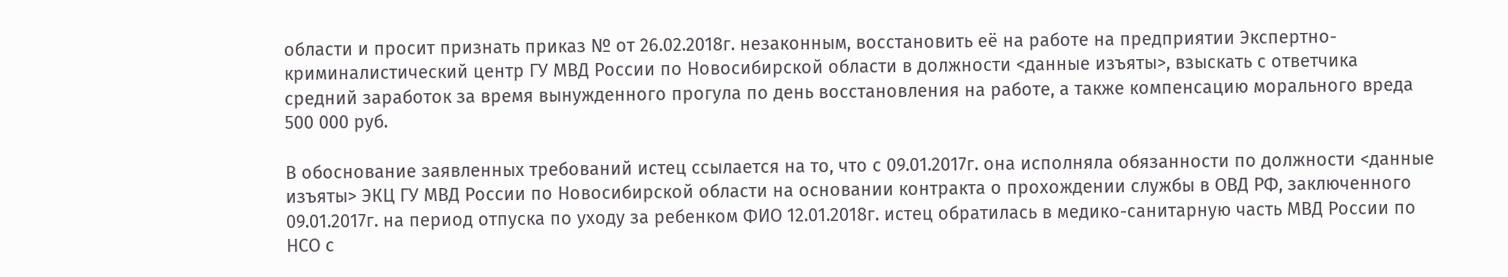области и просит признать приказ № от 26.02.2018г. незаконным, восстановить её на работе на предприятии Экспертно-криминалистический центр ГУ МВД России по Новосибирской области в должности <данные изъяты>, взыскать с ответчика средний заработок за время вынужденного прогула по день восстановления на работе, а также компенсацию морального вреда 500 000 руб.

В обоснование заявленных требований истец ссылается на то, что с 09.01.2017г. она исполняла обязанности по должности <данные изъяты> ЭКЦ ГУ МВД России по Новосибирской области на основании контракта о прохождении службы в ОВД РФ, заключенного 09.01.2017г. на период отпуска по уходу за ребенком ФИО 12.01.2018г. истец обратилась в медико-санитарную часть МВД России по НСО с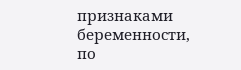признаками беременности, по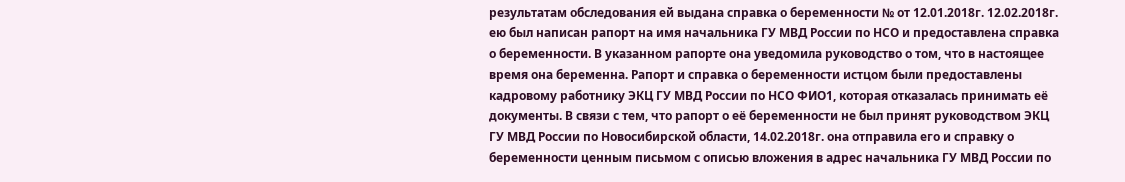результатам обследования ей выдана справка о беременности № от 12.01.2018г. 12.02.2018г. ею был написан рапорт на имя начальника ГУ МВД России по НСО и предоставлена справка о беременности. В указанном рапорте она уведомила руководство о том, что в настоящее время она беременна. Рапорт и справка о беременности истцом были предоставлены кадровому работнику ЭКЦ ГУ МВД России по НСО ФИО1, которая отказалась принимать её документы. В связи с тем, что рапорт о её беременности не был принят руководством ЭКЦ ГУ МВД России по Новосибирской области, 14.02.2018г. она отправила его и справку о беременности ценным письмом с описью вложения в адрес начальника ГУ МВД России по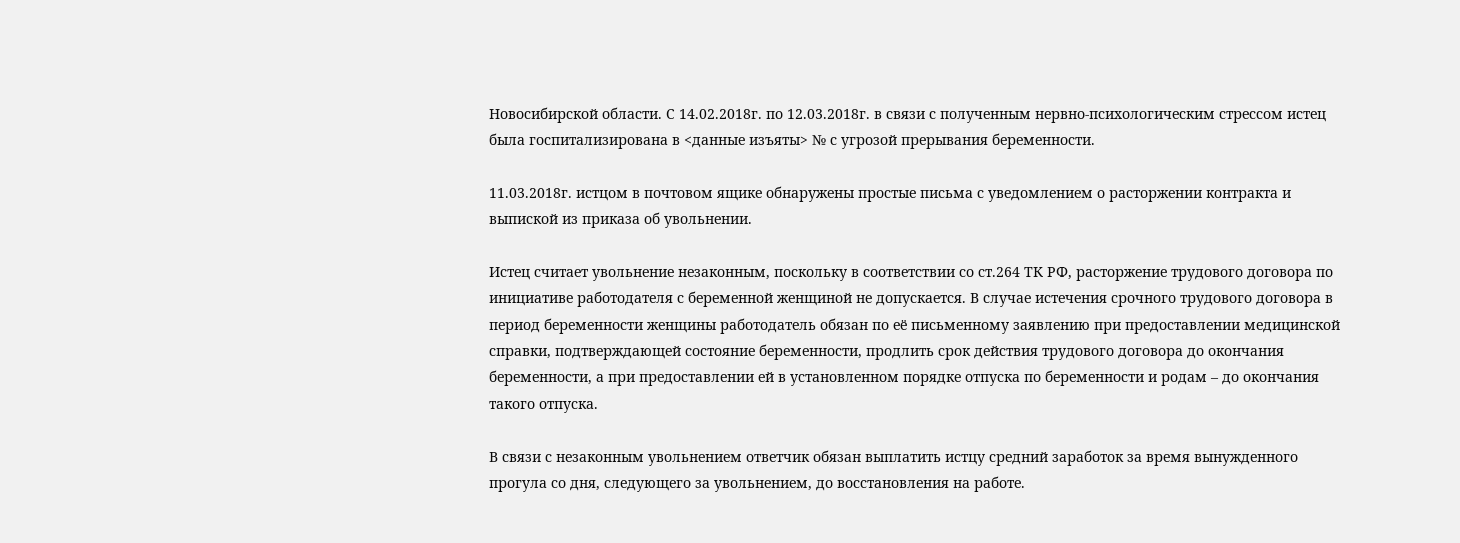Новосибирской области. С 14.02.2018г. по 12.03.2018г. в связи с полученным нервно-психологическим стрессом истец была госпитализирована в <данные изъяты> № с угрозой прерывания беременности.

11.03.2018г. истцом в почтовом ящике обнаружены простые письма с уведомлением о расторжении контракта и выпиской из приказа об увольнении.

Истец считает увольнение незаконным, поскольку в соответствии со ст.264 ТК РФ, расторжение трудового договора по инициативе работодателя с беременной женщиной не допускается. В случае истечения срочного трудового договора в период беременности женщины работодатель обязан по её письменному заявлению при предоставлении медицинской справки, подтверждающей состояние беременности, продлить срок действия трудового договора до окончания беременности, а при предоставлении ей в установленном порядке отпуска по беременности и родам – до окончания такого отпуска.

В связи с незаконным увольнением ответчик обязан выплатить истцу средний заработок за время вынужденного прогула со дня, следующего за увольнением, до восстановления на работе.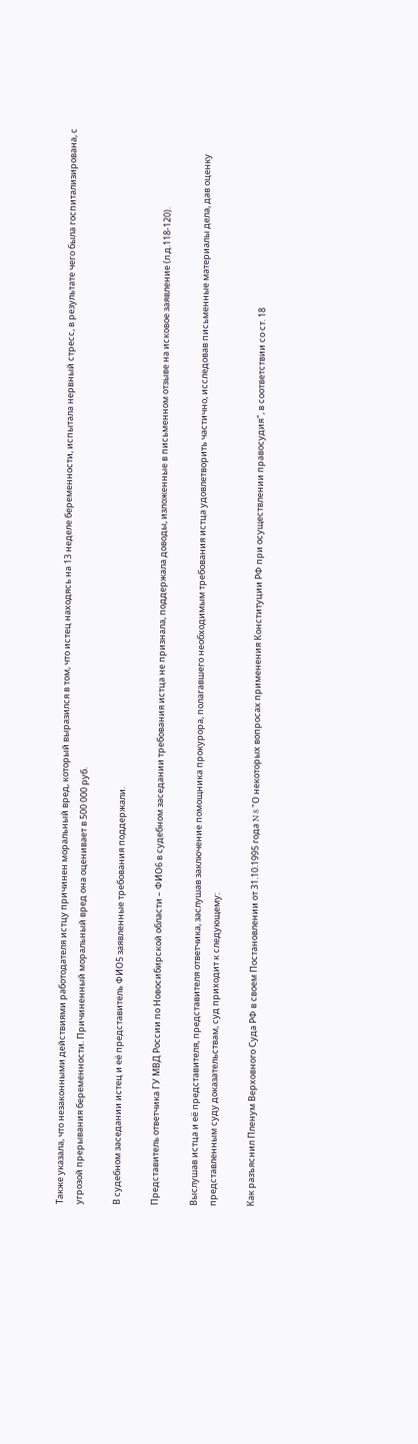Также указала, что незаконными действиями работодателя истцу причинен моральный вред, который выразился в том, что истец находясь на 13 неделе беременности, испытала нервный стресс, в результате чего была госпитализирована, с угрозой прерывания беременности. Причиненный моральный вред она оценивает в 500 000 руб.

В судебном заседании истец и её представитель ФИО5 заявленные требования поддержали.

Представитель ответчика ГУ МВД России по Новосибирской области – ФИО6 в судебном заседании требования истца не признала, поддержала доводы, изложенные в письменном отзыве на исковое заявление (л.д.118-120).

Выслушав истца и её представителя, представителя ответчика, заслушав заключение помощника прокурора, полагавшего необходимым требования истца удовлетворить частично, исследовав письменные материалы дела, дав оценку представленным суду доказательствам, суд приходит к следующему:

Как разъяснил Пленум Верховного Суда РФ в своем Постановлении от 31.10.1995 года N 8 "О некоторых вопросах применения Конституции РФ при осуществлении правосудия", в соответствии со ст. 18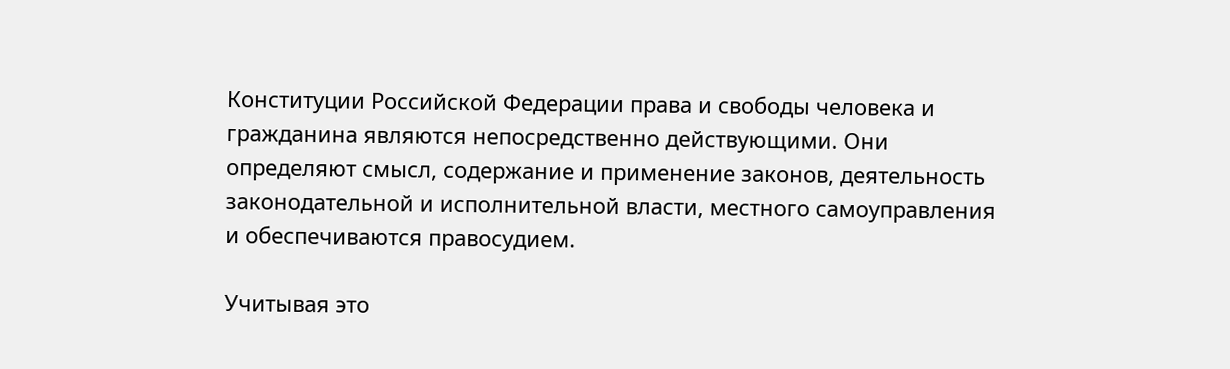Конституции Российской Федерации права и свободы человека и гражданина являются непосредственно действующими. Они определяют смысл, содержание и применение законов, деятельность законодательной и исполнительной власти, местного самоуправления и обеспечиваются правосудием.

Учитывая это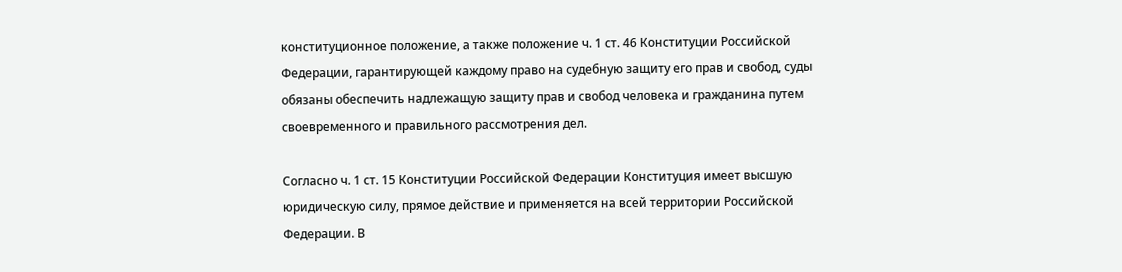конституционное положение, а также положение ч. 1 ст. 46 Конституции Российской Федерации, гарантирующей каждому право на судебную защиту его прав и свобод, суды обязаны обеспечить надлежащую защиту прав и свобод человека и гражданина путем своевременного и правильного рассмотрения дел.

Согласно ч. 1 ст. 15 Конституции Российской Федерации Конституция имеет высшую юридическую силу, прямое действие и применяется на всей территории Российской Федерации. В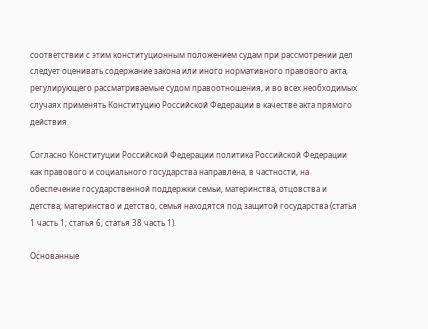соответствии с этим конституционным положением судам при рассмотрении дел следует оценивать содержание закона или иного нормативного правового акта, регулирующего рассматриваемые судом правоотношения, и во всех необходимых случаях применять Конституцию Российской Федерации в качестве акта прямого действия.

Согласно Конституции Российской Федерации политика Российской Федерации как правового и социального государства направлена, в частности, на обеспечение государственной поддержки семьи, материнства, отцовства и детства; материнство и детство, семья находятся под защитой государства (статья 1 часть 1; статья 6; статья 38 часть 1).

Основанные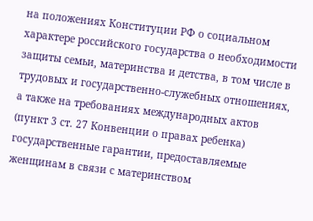на положениях Конституции РФ о социальном характере российского государства о необходимости защиты семьи, материнства и детства, в том числе в трудовых и государственно-служебных отношениях, а также на требованиях международных актов (пункт 3 ст. 27 Конвенции о правах ребенка) государственные гарантии, предоставляемые женщинам в связи с материнством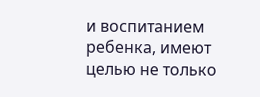и воспитанием ребенка, имеют целью не только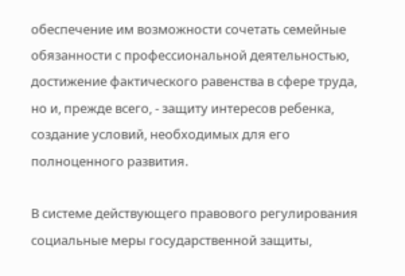обеспечение им возможности сочетать семейные обязанности с профессиональной деятельностью, достижение фактического равенства в сфере труда, но и, прежде всего, - защиту интересов ребенка, создание условий, необходимых для его полноценного развития.

В системе действующего правового регулирования социальные меры государственной защиты,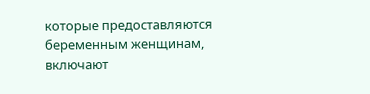которые предоставляются беременным женщинам, включают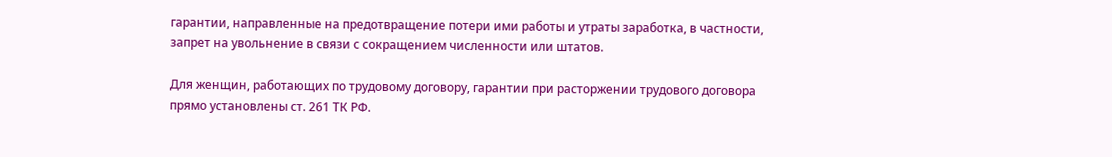гарантии, направленные на предотвращение потери ими работы и утраты заработка, в частности, запрет на увольнение в связи с сокращением численности или штатов.

Для женщин, работающих по трудовому договору, гарантии при расторжении трудового договора прямо установлены ст. 261 ТК РФ.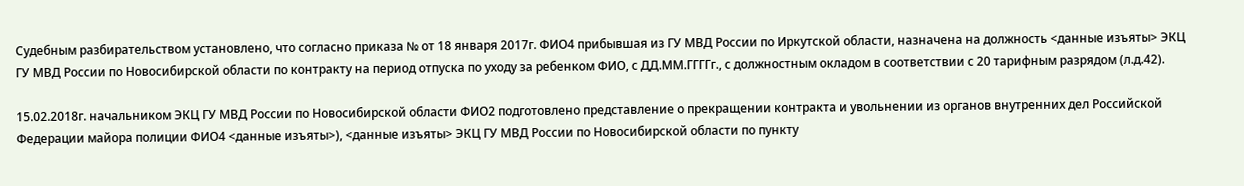Судебным разбирательством установлено, что согласно приказа № от 18 января 2017г. ФИО4 прибывшая из ГУ МВД России по Иркутской области, назначена на должность <данные изъяты> ЭКЦ ГУ МВД России по Новосибирской области по контракту на период отпуска по уходу за ребенком ФИО, с ДД.ММ.ГГГГг., с должностным окладом в соответствии с 20 тарифным разрядом (л.д.42).

15.02.2018г. начальником ЭКЦ ГУ МВД России по Новосибирской области ФИО2 подготовлено представление о прекращении контракта и увольнении из органов внутренних дел Российской Федерации майора полиции ФИО4 <данные изъяты>), <данные изъяты> ЭКЦ ГУ МВД России по Новосибирской области по пункту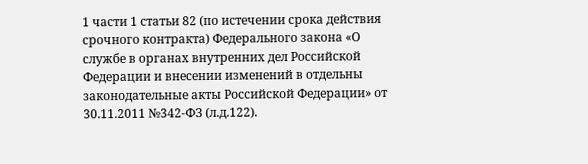1 части 1 статьи 82 (по истечении срока действия срочного контракта) Федерального закона «О службе в органах внутренних дел Российской Федерации и внесении изменений в отдельны законодательные акты Российской Федерации» от 30.11.2011 №342-ФЗ (л.д.122).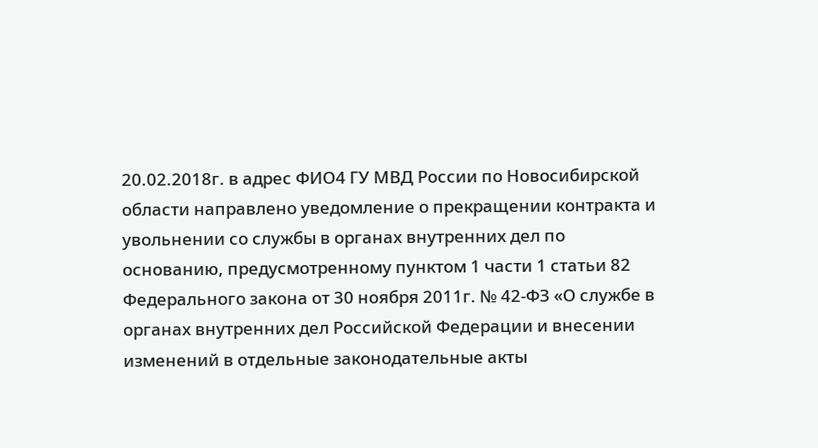20.02.2018г. в адрес ФИО4 ГУ МВД России по Новосибирской области направлено уведомление о прекращении контракта и увольнении со службы в органах внутренних дел по основанию, предусмотренному пунктом 1 части 1 статьи 82 Федерального закона от 30 ноября 2011г. № 42-ФЗ «О службе в органах внутренних дел Российской Федерации и внесении изменений в отдельные законодательные акты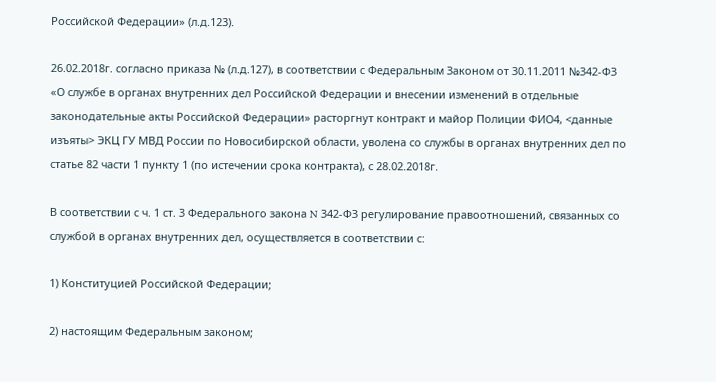Российской Федерации» (л.д.123).

26.02.2018г. согласно приказа № (л.д.127), в соответствии с Федеральным Законом от 30.11.2011 №342-ФЗ «О службе в органах внутренних дел Российской Федерации и внесении изменений в отдельные законодательные акты Российской Федерации» расторгнут контракт и майор Полиции ФИО4, <данные изъяты> ЭКЦ ГУ МВД России по Новосибирской области, уволена со службы в органах внутренних дел по статье 82 части 1 пункту 1 (по истечении срока контракта), с 28.02.2018г.

В соответствии с ч. 1 ст. 3 Федерального закона N 342-ФЗ регулирование правоотношений, связанных со службой в органах внутренних дел, осуществляется в соответствии с:

1) Конституцией Российской Федерации;

2) настоящим Федеральным законом;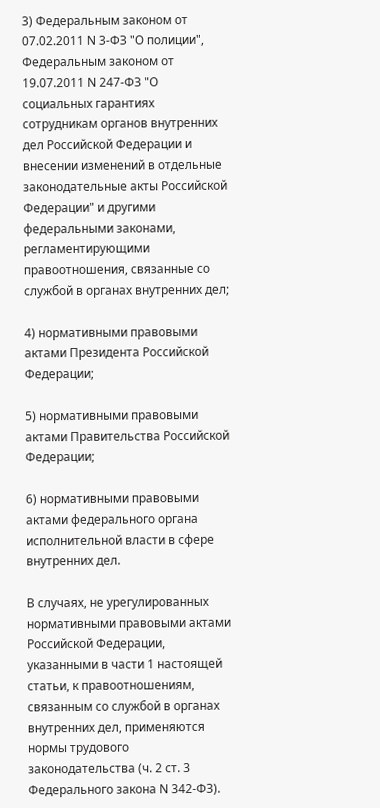3) Федеральным законом от 07.02.2011 N 3-ФЗ "О полиции", Федеральным законом от 19.07.2011 N 247-ФЗ "О социальных гарантиях сотрудникам органов внутренних дел Российской Федерации и внесении изменений в отдельные законодательные акты Российской Федерации" и другими федеральными законами, регламентирующими правоотношения, связанные со службой в органах внутренних дел;

4) нормативными правовыми актами Президента Российской Федерации;

5) нормативными правовыми актами Правительства Российской Федерации;

6) нормативными правовыми актами федерального органа исполнительной власти в сфере внутренних дел.

В случаях, не урегулированных нормативными правовыми актами Российской Федерации, указанными в части 1 настоящей статьи, к правоотношениям, связанным со службой в органах внутренних дел, применяются нормы трудового законодательства (ч. 2 ст. 3 Федерального закона N 342-ФЗ).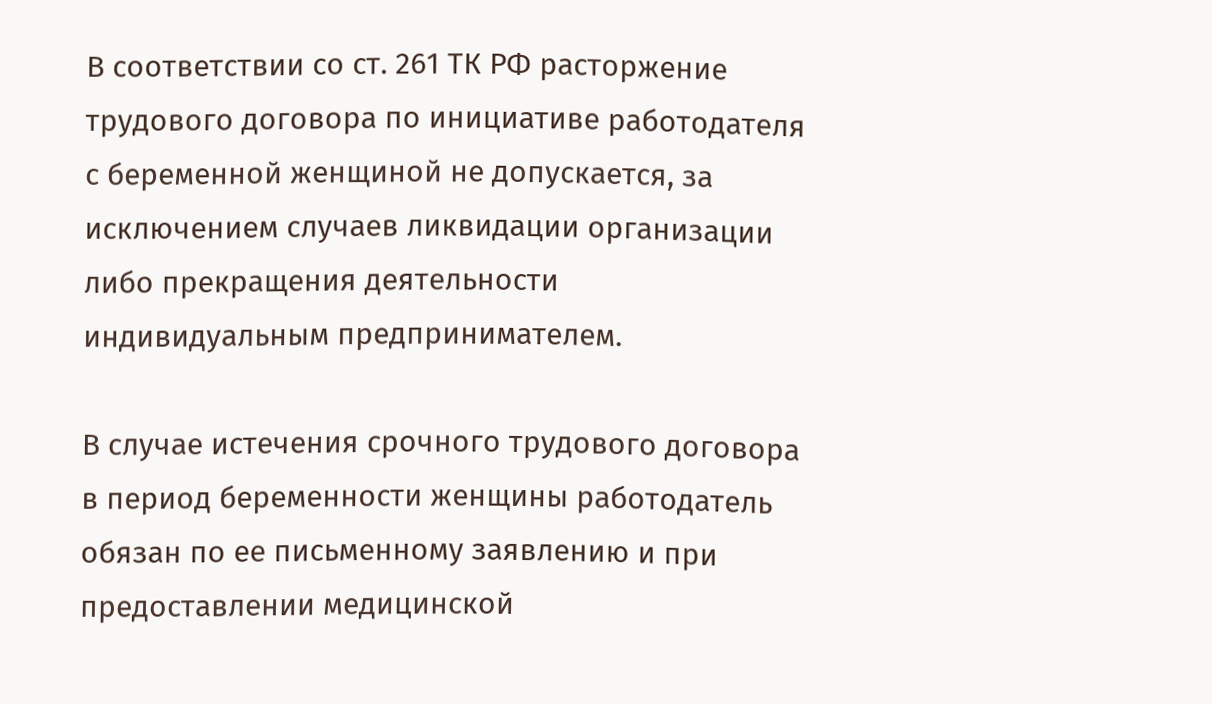В соответствии со ст. 261 ТК РФ расторжение трудового договора по инициативе работодателя с беременной женщиной не допускается, за исключением случаев ликвидации организации либо прекращения деятельности индивидуальным предпринимателем.

В случае истечения срочного трудового договора в период беременности женщины работодатель обязан по ее письменному заявлению и при предоставлении медицинской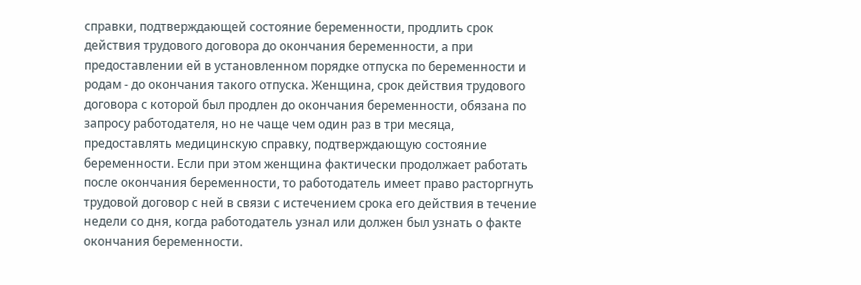справки, подтверждающей состояние беременности, продлить срок действия трудового договора до окончания беременности, а при предоставлении ей в установленном порядке отпуска по беременности и родам - до окончания такого отпуска. Женщина, срок действия трудового договора с которой был продлен до окончания беременности, обязана по запросу работодателя, но не чаще чем один раз в три месяца, предоставлять медицинскую справку, подтверждающую состояние беременности. Если при этом женщина фактически продолжает работать после окончания беременности, то работодатель имеет право расторгнуть трудовой договор с ней в связи с истечением срока его действия в течение недели со дня, когда работодатель узнал или должен был узнать о факте окончания беременности.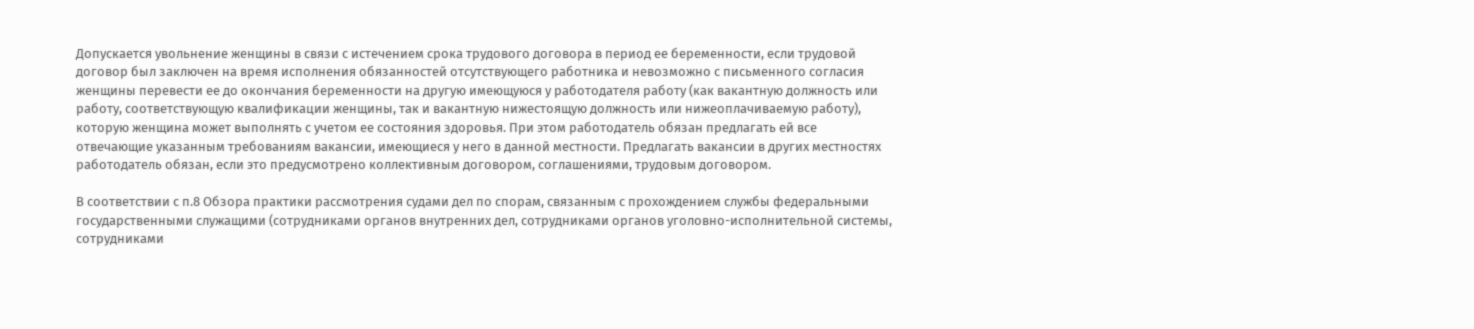Допускается увольнение женщины в связи с истечением срока трудового договора в период ее беременности, если трудовой договор был заключен на время исполнения обязанностей отсутствующего работника и невозможно с письменного согласия женщины перевести ее до окончания беременности на другую имеющуюся у работодателя работу (как вакантную должность или работу, соответствующую квалификации женщины, так и вакантную нижестоящую должность или нижеоплачиваемую работу), которую женщина может выполнять с учетом ее состояния здоровья. При этом работодатель обязан предлагать ей все отвечающие указанным требованиям вакансии, имеющиеся у него в данной местности. Предлагать вакансии в других местностях работодатель обязан, если это предусмотрено коллективным договором, соглашениями, трудовым договором.

В соответствии с п.8 Обзора практики рассмотрения судами дел по спорам, связанным с прохождением службы федеральными государственными служащими (сотрудниками органов внутренних дел, сотрудниками органов уголовно-исполнительной системы, сотрудниками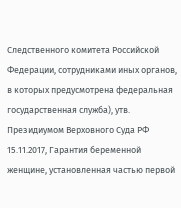Следственного комитета Российской Федерации, сотрудниками иных органов, в которых предусмотрена федеральная государственная служба), утв. Президиумом Верховного Суда РФ 15.11.2017, Гарантия беременной женщине, установленная частью первой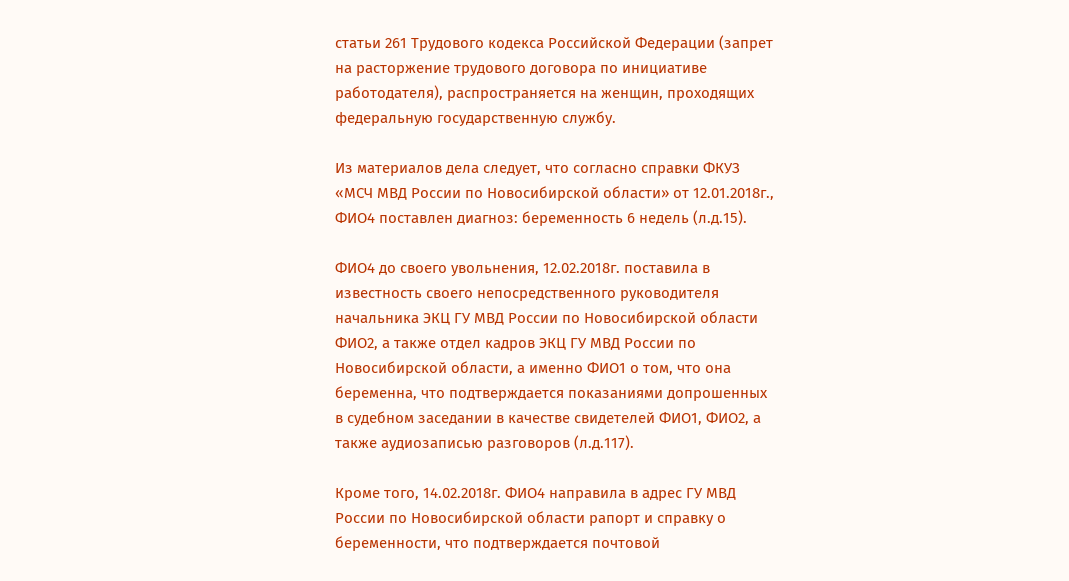статьи 261 Трудового кодекса Российской Федерации (запрет на расторжение трудового договора по инициативе работодателя), распространяется на женщин, проходящих федеральную государственную службу.

Из материалов дела следует, что согласно справки ФКУЗ «МСЧ МВД России по Новосибирской области» от 12.01.2018г., ФИО4 поставлен диагноз: беременность 6 недель (л.д.15).

ФИО4 до своего увольнения, 12.02.2018г. поставила в известность своего непосредственного руководителя начальника ЭКЦ ГУ МВД России по Новосибирской области ФИО2, а также отдел кадров ЭКЦ ГУ МВД России по Новосибирской области, а именно ФИО1 о том, что она беременна, что подтверждается показаниями допрошенных в судебном заседании в качестве свидетелей ФИО1, ФИО2, а также аудиозаписью разговоров (л.д.117).

Кроме того, 14.02.2018г. ФИО4 направила в адрес ГУ МВД России по Новосибирской области рапорт и справку о беременности, что подтверждается почтовой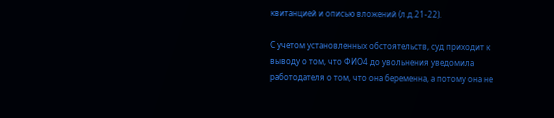квитанцией и описью вложений (л.д.21-22).

С учетом установленных обстоятельств, суд приходит к выводу о том, что ФИО4 до увольнения уведомила работодателя о том, что она беременна, а потому она не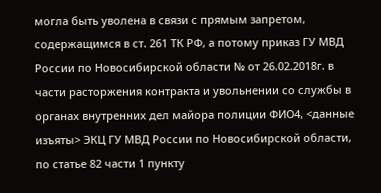могла быть уволена в связи с прямым запретом, содержащимся в ст. 261 ТК РФ, а потому приказ ГУ МВД России по Новосибирской области № от 26.02.2018г. в части расторжения контракта и увольнении со службы в органах внутренних дел майора полиции ФИО4, <данные изъяты> ЭКЦ ГУ МВД России по Новосибирской области, по статье 82 части 1 пункту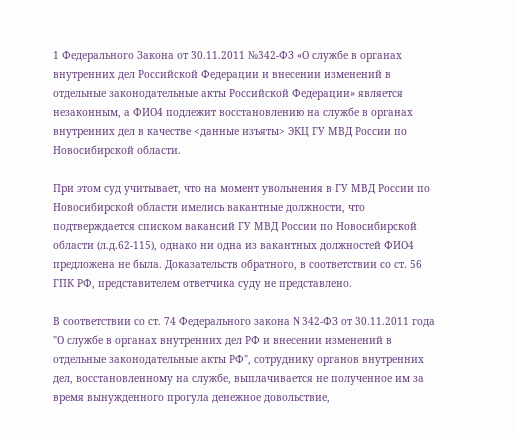1 Федерального Закона от 30.11.2011 №342-ФЗ «О службе в органах внутренних дел Российской Федерации и внесении изменений в отдельные законодательные акты Российской Федерации» является незаконным, а ФИО4 подлежит восстановлению на службе в органах внутренних дел в качестве <данные изъяты> ЭКЦ ГУ МВД России по Новосибирской области.

При этом суд учитывает, что на момент увольнения в ГУ МВД России по Новосибирской области имелись вакантные должности, что подтверждается списком вакансий ГУ МВД России по Новосибирской области (л.д.62-115), однако ни одна из вакантных должностей ФИО4 предложена не была. Доказательств обратного, в соответствии со ст. 56 ГПК РФ, представителем ответчика суду не представлено.

В соответствии со ст. 74 Федерального закона N 342-ФЗ от 30.11.2011 года "О службе в органах внутренних дел РФ и внесении изменений в отдельные законодательные акты РФ", сотруднику органов внутренних дел, восстановленному на службе, выплачивается не полученное им за время вынужденного прогула денежное довольствие,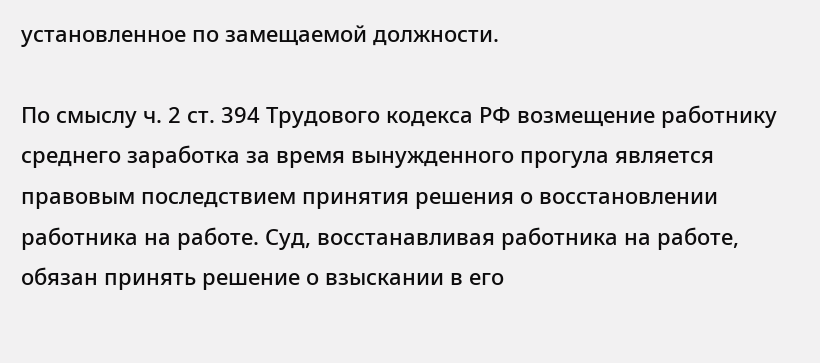установленное по замещаемой должности.

По смыслу ч. 2 ст. 394 Трудового кодекса РФ возмещение работнику среднего заработка за время вынужденного прогула является правовым последствием принятия решения о восстановлении работника на работе. Суд, восстанавливая работника на работе, обязан принять решение о взыскании в его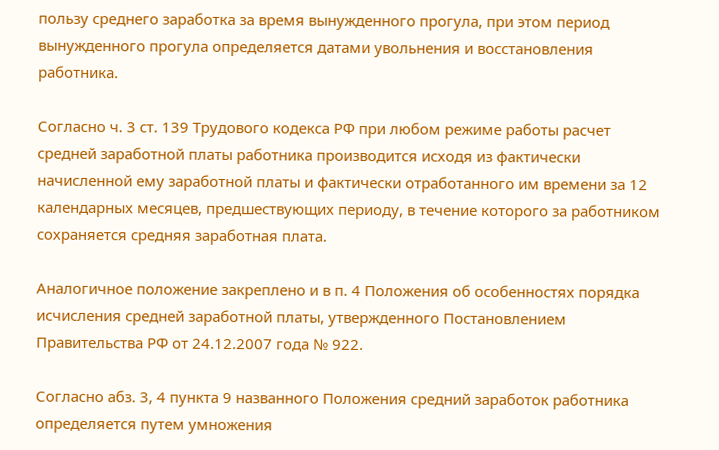пользу среднего заработка за время вынужденного прогула, при этом период вынужденного прогула определяется датами увольнения и восстановления работника.

Согласно ч. 3 ст. 139 Трудового кодекса РФ при любом режиме работы расчет средней заработной платы работника производится исходя из фактически начисленной ему заработной платы и фактически отработанного им времени за 12 календарных месяцев, предшествующих периоду, в течение которого за работником сохраняется средняя заработная плата.

Аналогичное положение закреплено и в п. 4 Положения об особенностях порядка исчисления средней заработной платы, утвержденного Постановлением Правительства РФ от 24.12.2007 года № 922.

Согласно абз. 3, 4 пункта 9 названного Положения средний заработок работника определяется путем умножения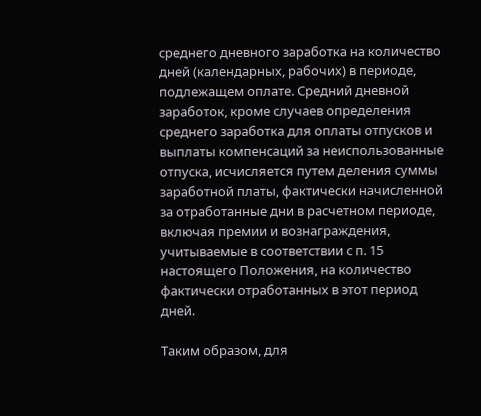среднего дневного заработка на количество дней (календарных, рабочих) в периоде, подлежащем оплате. Средний дневной заработок, кроме случаев определения среднего заработка для оплаты отпусков и выплаты компенсаций за неиспользованные отпуска, исчисляется путем деления суммы заработной платы, фактически начисленной за отработанные дни в расчетном периоде, включая премии и вознаграждения, учитываемые в соответствии с п. 15 настоящего Положения, на количество фактически отработанных в этот период дней.

Таким образом, для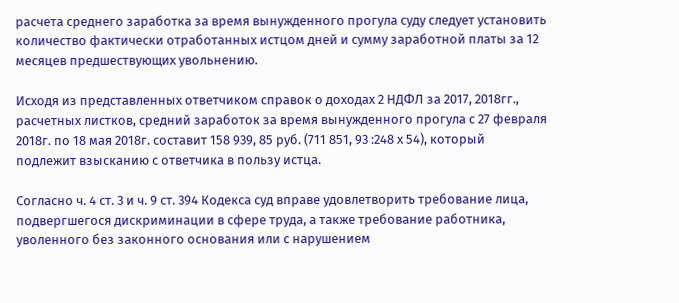расчета среднего заработка за время вынужденного прогула суду следует установить количество фактически отработанных истцом дней и сумму заработной платы за 12 месяцев предшествующих увольнению.

Исходя из представленных ответчиком справок о доходах 2 НДФЛ за 2017, 2018гг., расчетных листков, средний заработок за время вынужденного прогула с 27 февраля 2018г. по 18 мая 2018г. составит 158 939, 85 руб. (711 851, 93 :248 х 54), который подлежит взысканию с ответчика в пользу истца.

Согласно ч. 4 ст. 3 и ч. 9 ст. 394 Кодекса суд вправе удовлетворить требование лица, подвергшегося дискриминации в сфере труда, а также требование работника, уволенного без законного основания или с нарушением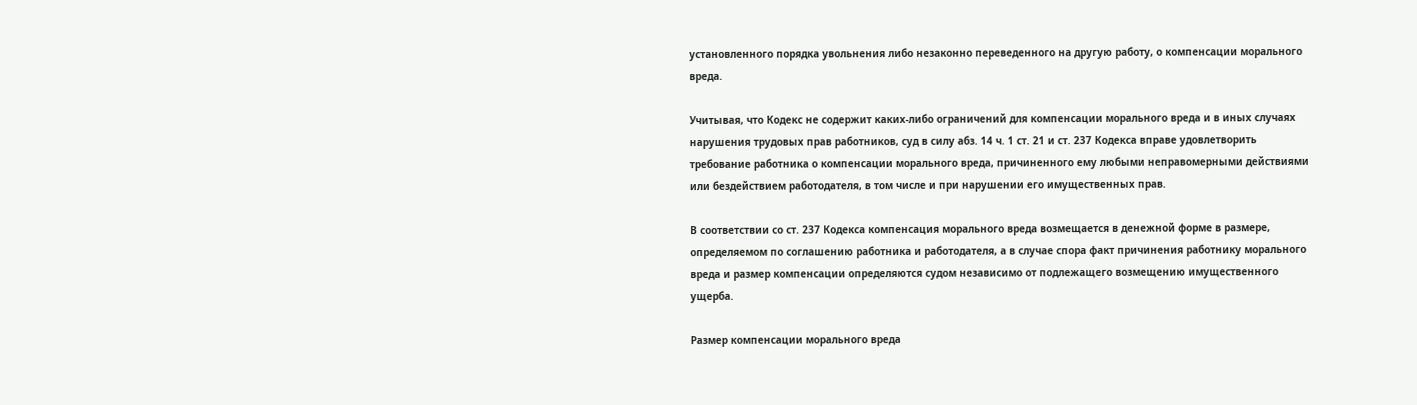установленного порядка увольнения либо незаконно переведенного на другую работу, о компенсации морального вреда.

Учитывая, что Кодекс не содержит каких-либо ограничений для компенсации морального вреда и в иных случаях нарушения трудовых прав работников, суд в силу абз. 14 ч. 1 ст. 21 и ст. 237 Кодекса вправе удовлетворить требование работника о компенсации морального вреда, причиненного ему любыми неправомерными действиями или бездействием работодателя, в том числе и при нарушении его имущественных прав.

В соответствии со ст. 237 Кодекса компенсация морального вреда возмещается в денежной форме в размере, определяемом по соглашению работника и работодателя, а в случае спора факт причинения работнику морального вреда и размер компенсации определяются судом независимо от подлежащего возмещению имущественного ущерба.

Размер компенсации морального вреда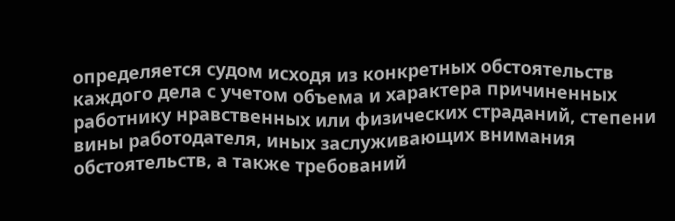определяется судом исходя из конкретных обстоятельств каждого дела с учетом объема и характера причиненных работнику нравственных или физических страданий, степени вины работодателя, иных заслуживающих внимания обстоятельств, а также требований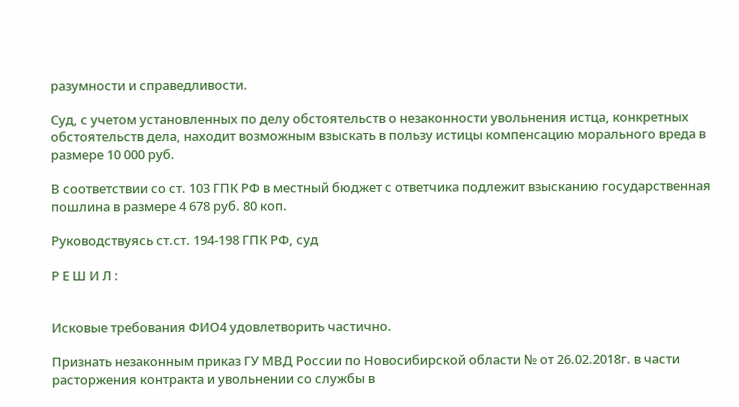разумности и справедливости.

Суд, с учетом установленных по делу обстоятельств о незаконности увольнения истца, конкретных обстоятельств дела, находит возможным взыскать в пользу истицы компенсацию морального вреда в размере 10 000 руб.

В соответствии со ст. 103 ГПК РФ в местный бюджет с ответчика подлежит взысканию государственная пошлина в размере 4 678 руб. 80 коп.

Руководствуясь ст.ст. 194-198 ГПК РФ, суд

Р Е Ш И Л :


Исковые требования ФИО4 удовлетворить частично.

Признать незаконным приказ ГУ МВД России по Новосибирской области № от 26.02.2018г. в части расторжения контракта и увольнении со службы в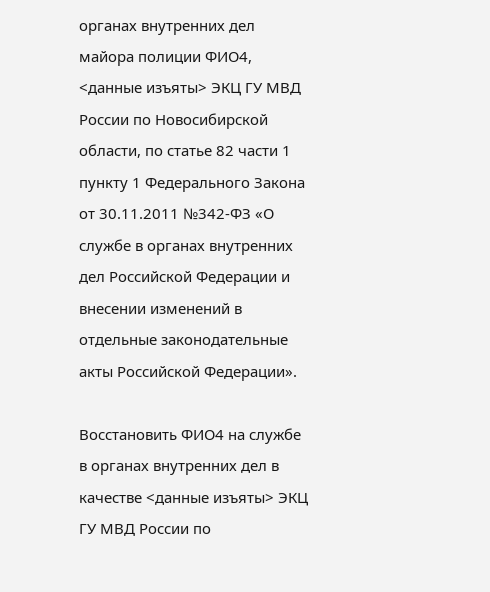органах внутренних дел майора полиции ФИО4, <данные изъяты> ЭКЦ ГУ МВД России по Новосибирской области, по статье 82 части 1 пункту 1 Федерального Закона от 30.11.2011 №342-ФЗ «О службе в органах внутренних дел Российской Федерации и внесении изменений в отдельные законодательные акты Российской Федерации».

Восстановить ФИО4 на службе в органах внутренних дел в качестве <данные изъяты> ЭКЦ ГУ МВД России по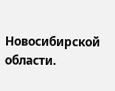Новосибирской области.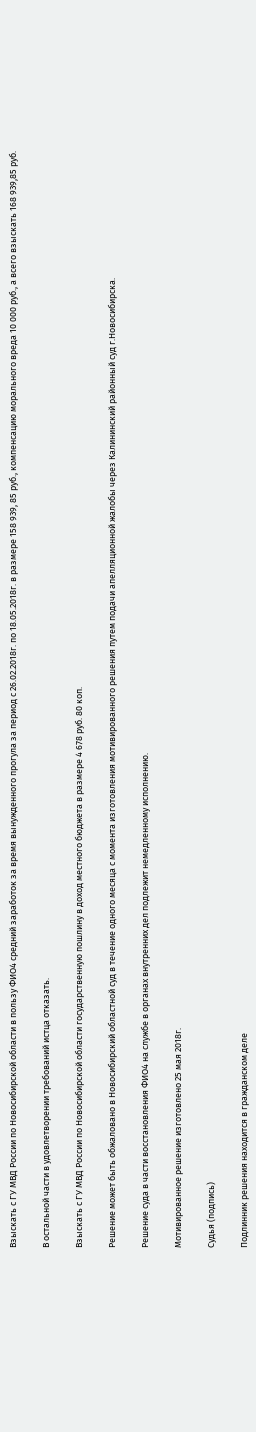Взыскать с ГУ МВД России по Новосибирской области в пользу ФИО4 средний заработок за время вынужденного прогула за период с 26.02.2018г. по 18.05.2018г. в размере 158 939, 85 руб., компенсацию морального вреда 10 000 руб., а всего взыскать 168 939,85 руб.

В остальной части в удовлетворении требований истца отказать.

Взыскать с ГУ МВД России по Новосибирской области государственную пошлину в доход местного бюджета в размере 4 678 руб. 80 коп.

Решение может быть обжаловано в Новосибирский областной суд в течение одного месяца с момента изготовления мотивированного решения путем подачи апелляционной жалобы через Калининский районный суд г.Новосибирска.

Решение суда в части восстановления ФИО4 на службе в органах внутренних дел подлежит немедленному исполнению.

Мотивированное решение изготовлено 25 мая 2018г.

Судья (подпись)

Подлинник решения находится в гражданском деле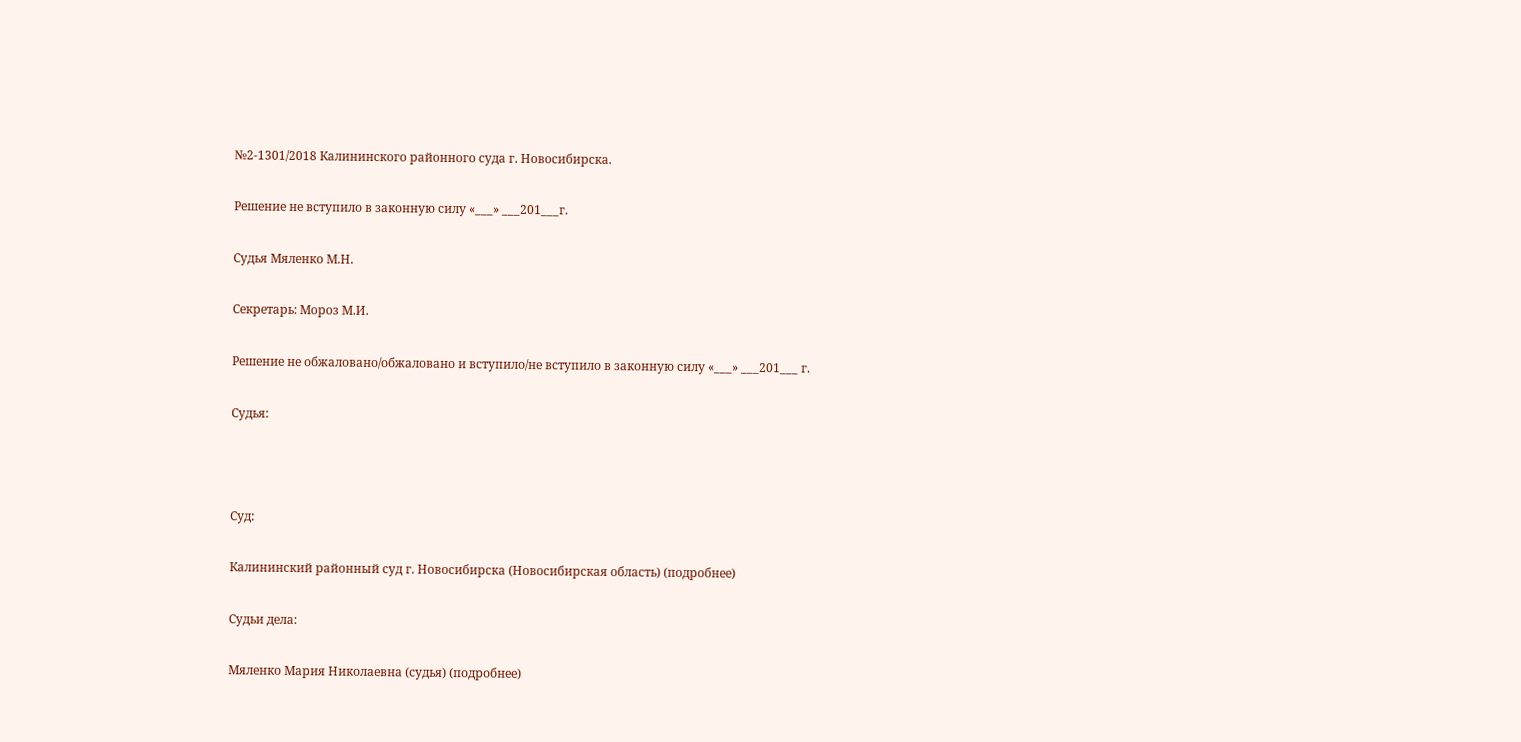№2-1301/2018 Калининского районного суда г. Новосибирска.

Решение не вступило в законную силу «___» ___201___г.

Судья Мяленко М.Н.

Секретарь: Мороз М.И.

Решение не обжаловано/обжаловано и вступило/не вступило в законную силу «___» ___201___ г.

Судья:



Суд:

Калининский районный суд г. Новосибирска (Новосибирская область) (подробнее)

Судьи дела:

Мяленко Мария Николаевна (судья) (подробнее)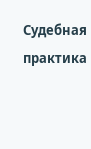Судебная практика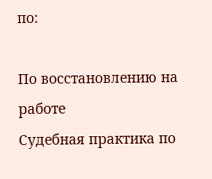по:

По восстановлению на работе
Судебная практика по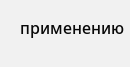применению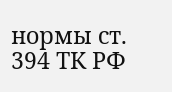нормы ст. 394 ТК РФ